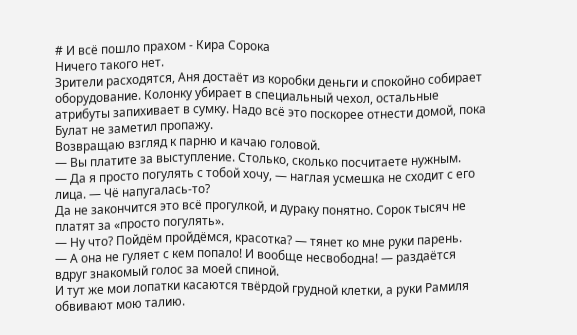# И всё пошло прахом - Кира Сорока
Ничего такого нет.
Зрители расходятся, Аня достаёт из коробки деньги и спокойно собирает оборудование. Колонку убирает в специальный чехол, остальные атрибуты запихивает в сумку. Надо всё это поскорее отнести домой, пока Булат не заметил пропажу.
Возвращаю взгляд к парню и качаю головой.
— Вы платите за выступление. Столько, сколько посчитаете нужным.
— Да я просто погулять с тобой хочу, — наглая усмешка не сходит с его лица. — Чё напугалась-то?
Да не закончится это всё прогулкой, и дураку понятно. Сорок тысяч не платят за «просто погулять».
— Ну что? Пойдём пройдёмся, красотка? — тянет ко мне руки парень.
— А она не гуляет с кем попало! И вообще несвободна! — раздаётся вдруг знакомый голос за моей спиной.
И тут же мои лопатки касаются твёрдой грудной клетки, а руки Рамиля обвивают мою талию.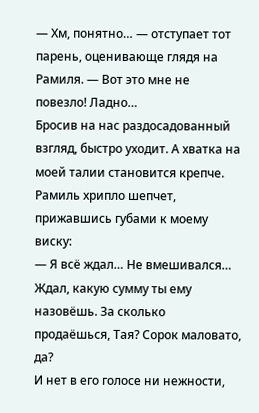— Хм, понятно… — отступает тот парень, оценивающе глядя на Рамиля. — Вот это мне не повезло! Ладно…
Бросив на нас раздосадованный взгляд, быстро уходит. А хватка на моей талии становится крепче. Рамиль хрипло шепчет, прижавшись губами к моему виску:
— Я всё ждал… Не вмешивался… Ждал, какую сумму ты ему назовёшь. За сколько продаёшься, Тая? Сорок маловато, да?
И нет в его голосе ни нежности,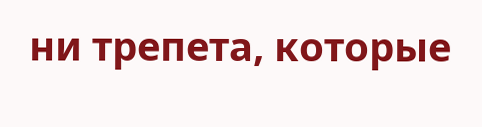ни трепета, которые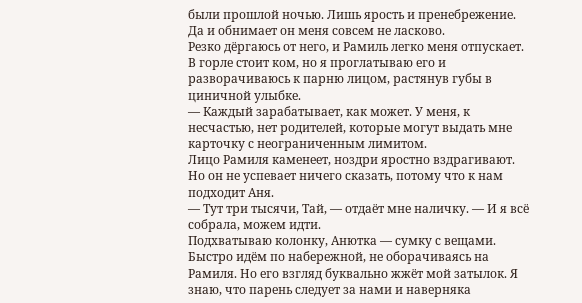были прошлой ночью. Лишь ярость и пренебрежение. Да и обнимает он меня совсем не ласково.
Резко дёргаюсь от него, и Рамиль легко меня отпускает. В горле стоит ком, но я проглатываю его и разворачиваюсь к парню лицом, растянув губы в циничной улыбке.
— Каждый зарабатывает, как может. У меня, к несчастью, нет родителей, которые могут выдать мне карточку с неограниченным лимитом.
Лицо Рамиля каменеет, ноздри яростно вздрагивают. Но он не успевает ничего сказать, потому что к нам подходит Аня.
— Тут три тысячи, Тай, — отдаёт мне наличку. — И я всё собрала, можем идти.
Подхватываю колонку, Анютка — сумку с вещами. Быстро идём по набережной, не оборачиваясь на Рамиля. Но его взгляд буквально жжёт мой затылок. Я знаю, что парень следует за нами и наверняка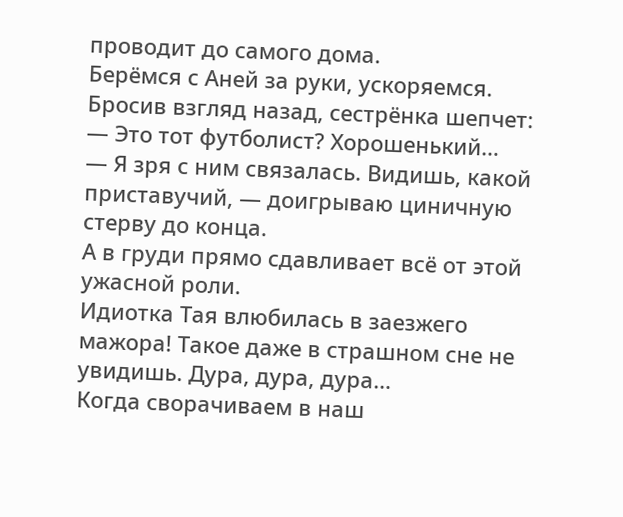проводит до самого дома.
Берёмся с Аней за руки, ускоряемся. Бросив взгляд назад, сестрёнка шепчет:
— Это тот футболист? Хорошенький…
— Я зря с ним связалась. Видишь, какой приставучий, — доигрываю циничную стерву до конца.
А в груди прямо сдавливает всё от этой ужасной роли.
Идиотка Тая влюбилась в заезжего мажора! Такое даже в страшном сне не увидишь. Дура, дура, дура…
Когда сворачиваем в наш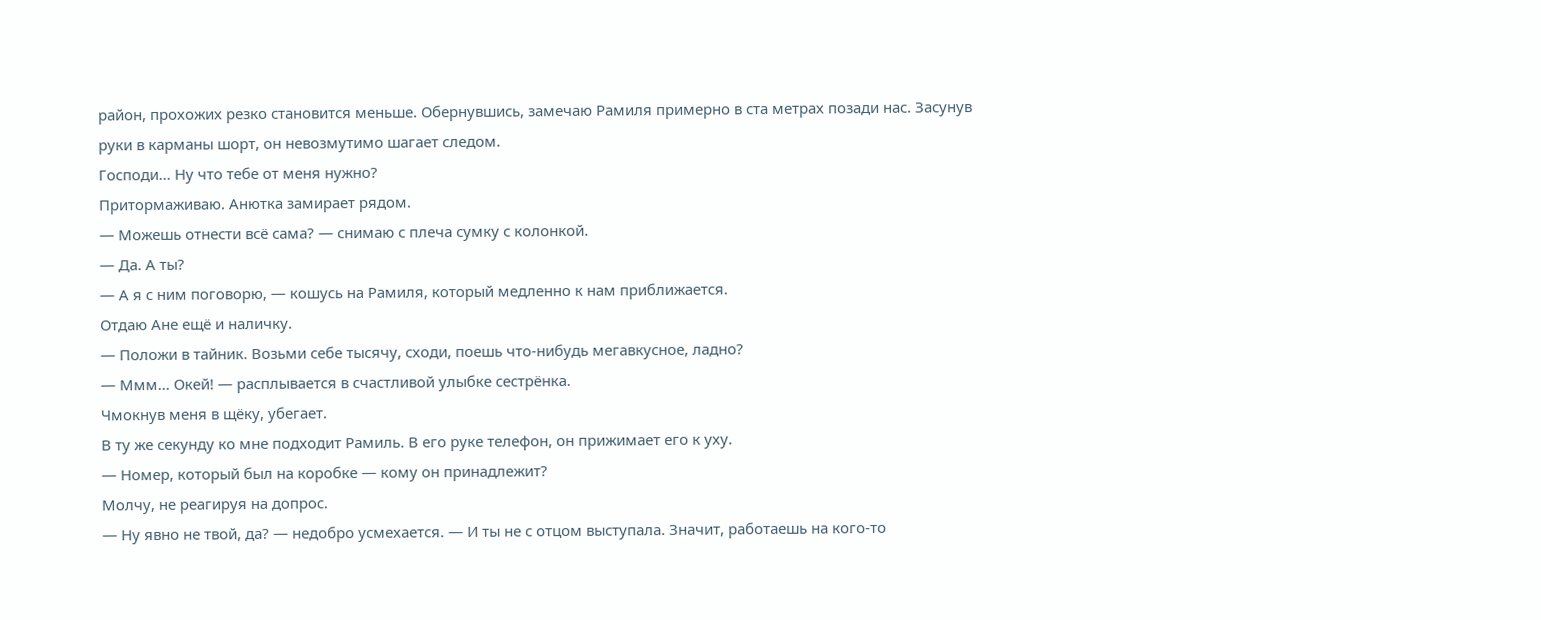район, прохожих резко становится меньше. Обернувшись, замечаю Рамиля примерно в ста метрах позади нас. Засунув руки в карманы шорт, он невозмутимо шагает следом.
Господи... Ну что тебе от меня нужно?
Притормаживаю. Анютка замирает рядом.
— Можешь отнести всё сама? — снимаю с плеча сумку с колонкой.
— Да. А ты?
— А я с ним поговорю, — кошусь на Рамиля, который медленно к нам приближается.
Отдаю Ане ещё и наличку.
— Положи в тайник. Возьми себе тысячу, сходи, поешь что-нибудь мегавкусное, ладно?
— Ммм... Окей! — расплывается в счастливой улыбке сестрёнка.
Чмокнув меня в щёку, убегает.
В ту же секунду ко мне подходит Рамиль. В его руке телефон, он прижимает его к уху.
— Номер, который был на коробке — кому он принадлежит?
Молчу, не реагируя на допрос.
— Ну явно не твой, да? — недобро усмехается. — И ты не с отцом выступала. Значит, работаешь на кого-то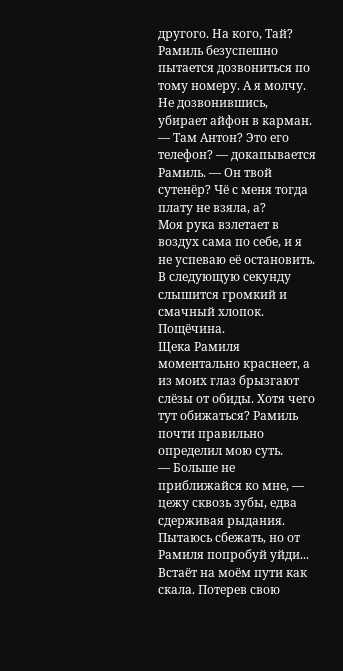другого. На кого, Тай?
Рамиль безуспешно пытается дозвониться по тому номеру. А я молчу. Не дозвонившись, убирает айфон в карман.
— Там Антон? Это его телефон? — докапывается Рамиль. — Он твой сутенёр? Чё с меня тогда плату не взяла, а?
Моя рука взлетает в воздух сама по себе, и я не успеваю её остановить. В следующую секунду слышится громкий и смачный хлопок. Пощёчина.
Щека Рамиля моментально краснеет, а из моих глаз брызгают слёзы от обиды. Хотя чего тут обижаться? Рамиль почти правильно определил мою суть.
— Больше не приближайся ко мне, — цежу сквозь зубы, едва сдерживая рыдания.
Пытаюсь сбежать, но от Рамиля попробуй уйди... Встаёт на моём пути как скала. Потерев свою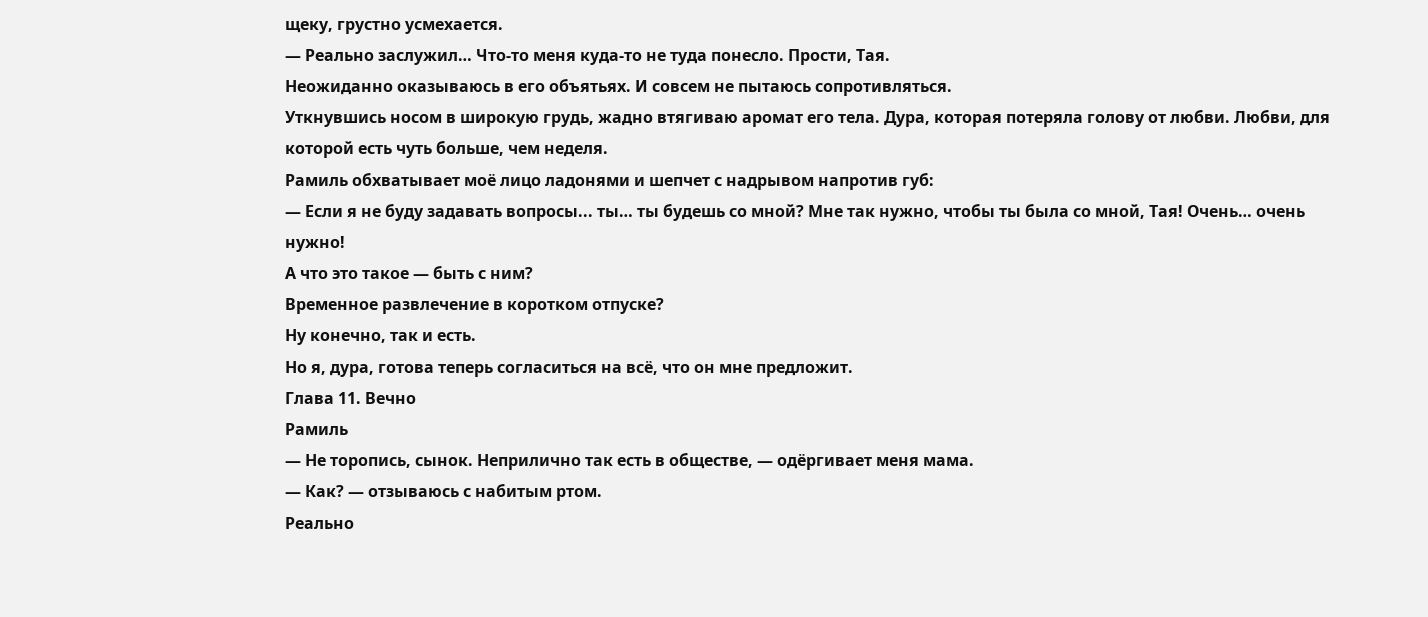щеку, грустно усмехается.
— Реально заслужил… Что-то меня куда-то не туда понесло. Прости, Тая.
Неожиданно оказываюсь в его объятьях. И совсем не пытаюсь сопротивляться.
Уткнувшись носом в широкую грудь, жадно втягиваю аромат его тела. Дура, которая потеряла голову от любви. Любви, для которой есть чуть больше, чем неделя.
Рамиль обхватывает моё лицо ладонями и шепчет с надрывом напротив губ:
— Если я не буду задавать вопросы... ты… ты будешь со мной? Мне так нужно, чтобы ты была со мной, Тая! Очень… очень нужно!
А что это такое — быть с ним?
Временное развлечение в коротком отпуске?
Ну конечно, так и есть.
Но я, дура, готова теперь согласиться на всё, что он мне предложит.
Глава 11. Вечно
Рамиль
— Не торопись, сынок. Неприлично так есть в обществе, — одёргивает меня мама.
— Как? — отзываюсь с набитым ртом.
Реально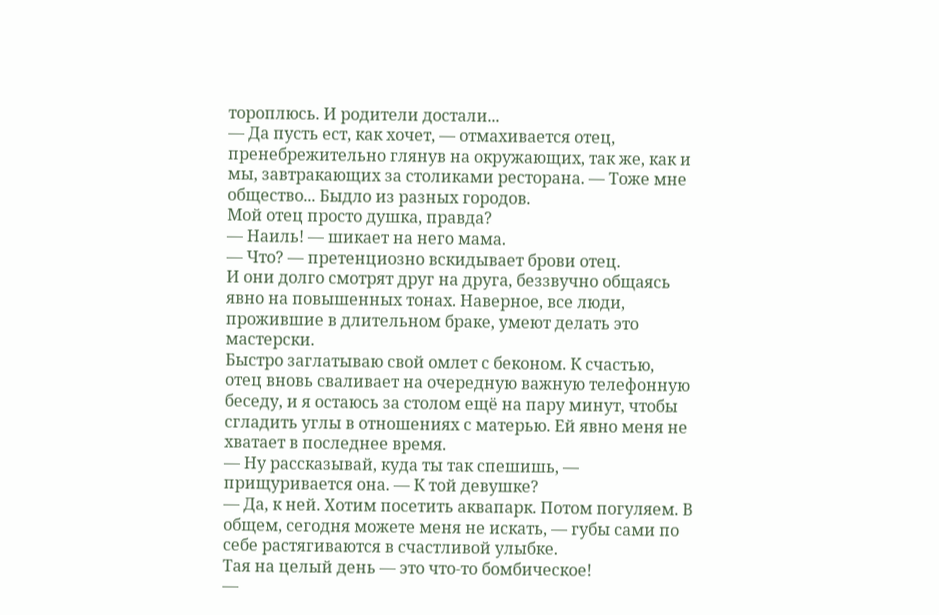тороплюсь. И родители достали...
— Да пусть ест, как хочет, — отмахивается отец, пренебрежительно глянув на окружающих, так же, как и мы, завтракающих за столиками ресторана. — Тоже мне общество... Быдло из разных городов.
Мой отец просто душка, правда?
— Наиль! — шикает на него мама.
— Что? — претенциозно вскидывает брови отец.
И они долго смотрят друг на друга, беззвучно общаясь явно на повышенных тонах. Наверное, все люди, прожившие в длительном браке, умеют делать это мастерски.
Быстро заглатываю свой омлет с беконом. К счастью, отец вновь сваливает на очередную важную телефонную беседу, и я остаюсь за столом ещё на пару минут, чтобы сгладить углы в отношениях с матерью. Ей явно меня не хватает в последнее время.
— Ну рассказывай, куда ты так спешишь, — прищуривается она. — К той девушке?
— Да, к ней. Хотим посетить аквапарк. Потом погуляем. В общем, сегодня можете меня не искать, — губы сами по себе растягиваются в счастливой улыбке.
Тая на целый день — это что-то бомбическое!
—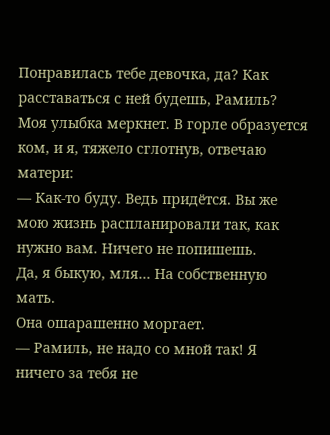Понравилась тебе девочка, да? Как расставаться с ней будешь, Рамиль?
Моя улыбка меркнет. В горле образуется ком, и я, тяжело сглотнув, отвечаю матери:
— Как-то буду. Ведь придётся. Вы же мою жизнь распланировали так, как нужно вам. Ничего не попишешь.
Да, я быкую, мля… На собственную мать.
Она ошарашенно моргает.
— Рамиль, не надо со мной так! Я ничего за тебя не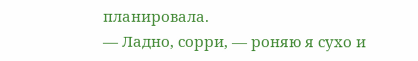планировала.
— Ладно, сорри, — роняю я сухо и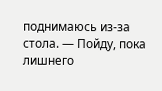поднимаюсь из-за стола. — Пойду, пока лишнего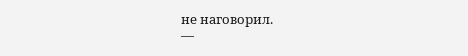не наговорил.
—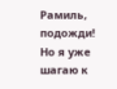Рамиль, подожди!
Но я уже шагаю к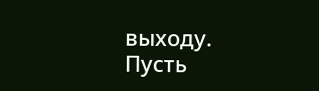выходу.
Пусть